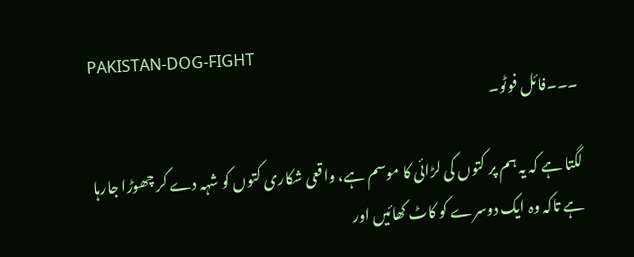PAKISTAN-DOG-FIGHT
۔۔۔فائل فوٹو۔

لگتا ہے کہ یہ ہم پر کتوں کی لڑائی کا موسم ہے، واقعی شکاری کتوں کو شہہ دے کر چھوڑا جارہا ہے تاکہ وہ ایک دوسرے کو کاٹ کھائیں اور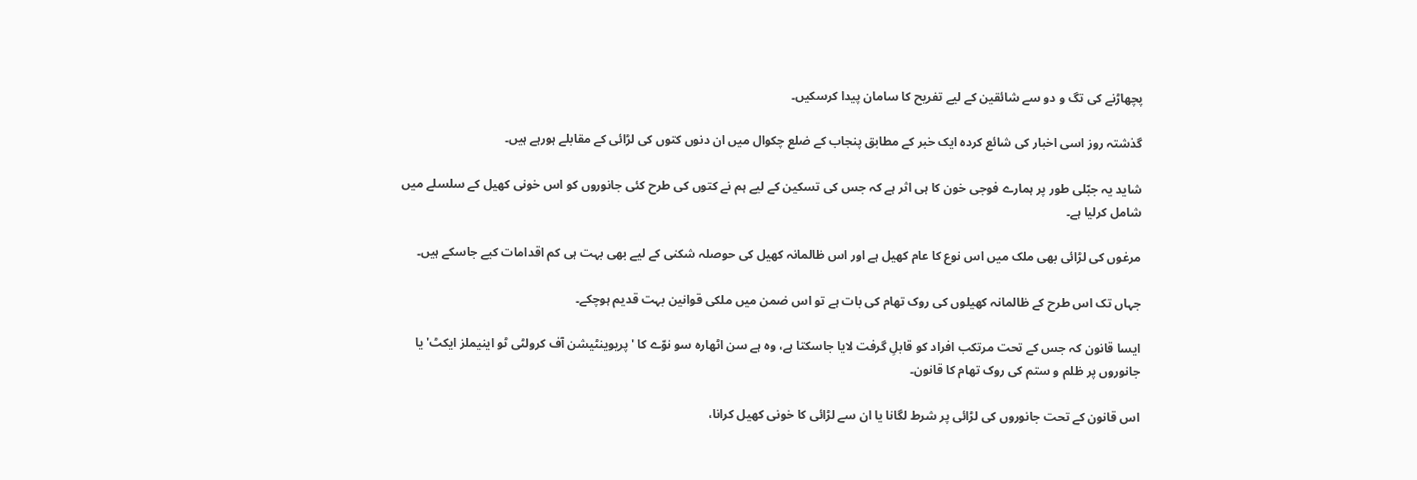پچھاڑنے کی تگ و دو سے شائقین کے لیے تفریح کا سامان پیدا کرسکیں۔

گذشتہ روز اسی اخبار کی شائع کردہ ایک خبر کے مطابق پنجاب کے ضلع چکوال میں ان دنوں کتوں کی لڑائی کے مقابلے ہورہے ہیں۔

شاید یہ جبّلی طور پر ہمارے فوجی خون کا ہی اثر ہے کہ جس کی تسکین کے لیے ہم نے کتوں کی طرح کئی جانوروں کو اس خونی کھیل کے سلسلے میں شامل کرلیا ہے۔

مرغوں کی لڑائی بھی ملک میں اس نوع کا عام کھیل ہے اور اس ظالمانہ کھیل کی حوصلہ شکنی کے لیے بھی بہت ہی کم اقدامات کیے جاسکے ہیں۔

جہاں تک اس طرح کے ظالمانہ کھیلوں کی روک تھام کی بات ہے تو اس ضمن میں ملکی قوانین بہت قدیم ہوچکے۔

ایسا قانون کہ جس کے تحت مرتکب افراد کو قابلِ گرفت لایا جاسکتا ہے، وہ ہے سن اٹھارہ سو نوّے کا 'پریوینٹیشن آف کرولٹی ٹو اینیملز ایکٹ' یا جانوروں پر ظلم و ستم کی روک تھام کا قانون۔

اس قانون کے تحت جانوروں کی لڑائی پر شرط لگانا یا ان سے لڑائی کا خونی کھیل کرانا،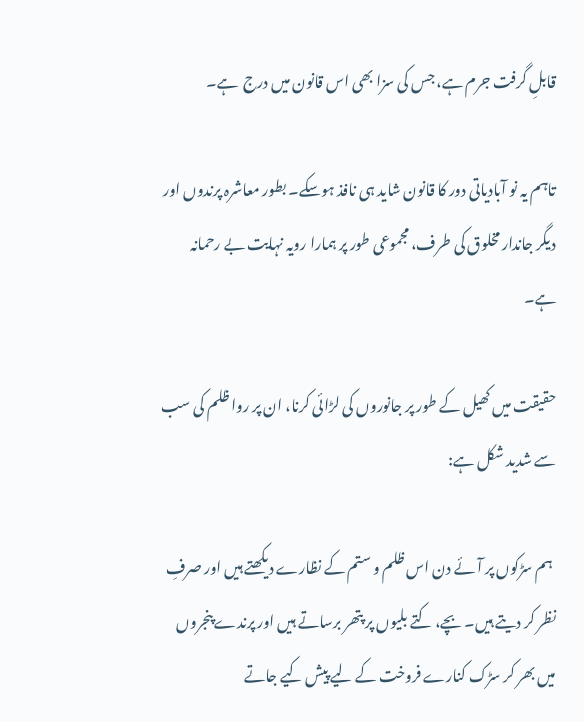قابلِ گرفت جرم ہے، جس کی سزا بھی اس قانون میں درج  ہے۔

تاہم یہ نو آبادیاتی دور کا قانون شاید ہی نافذ ہوسکے۔ بطور معاشرہ پرندوں اور دیگر جاندار مخلوق کی طرف، مجموعی طور پر ہمارا رویہ نہایت بے رحمانہ ہے۔

حقیقت میں کھیل کے طور پر جانوروں کی لڑائی کرنا، ان پر روا ظلم کی سب سے شدید شکل ہے:

 ہم سڑکوں پر آئے دن اس ظلم و ستم کے نظارے دیکھتے ہیں اور صرفِ نظر کر دیتے ہیں۔ بچے، کتے بلیوں پر پتھر برساتے ہیں اور پرندے پنجروں میں بھر کر سڑک کنارے فروخت کے لیے پیش کیے جاتے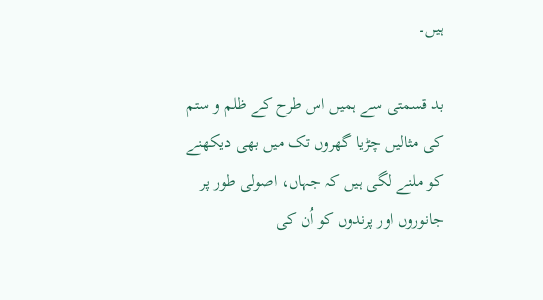ہیں۔

بد قسمتی سے ہمیں اس طرح کے ظلم و ستم کی مثالیں چڑیا گھروں تک میں بھی دیکھنے کو ملنے لگی ہیں کہ جہاں، اصولی طور پر جانوروں اور پرندوں کو اُن کی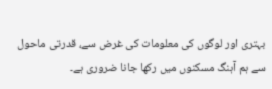بہتری اور لوگوں کی معلومات کی غرض سے، قدرتی ماحول سے ہم آہنگ مسکنوں میں رکھا جانا ضروری ہے۔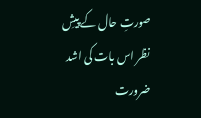صورتِ حال کے پیشِ نظر اس بات کی اشد ضرورت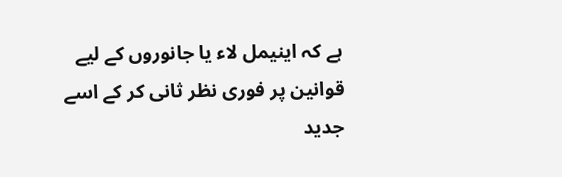ہے کہ اینیمل لاء یا جانوروں کے لیے قوانین پر فوری نظر ثانی کر کے اسے جدید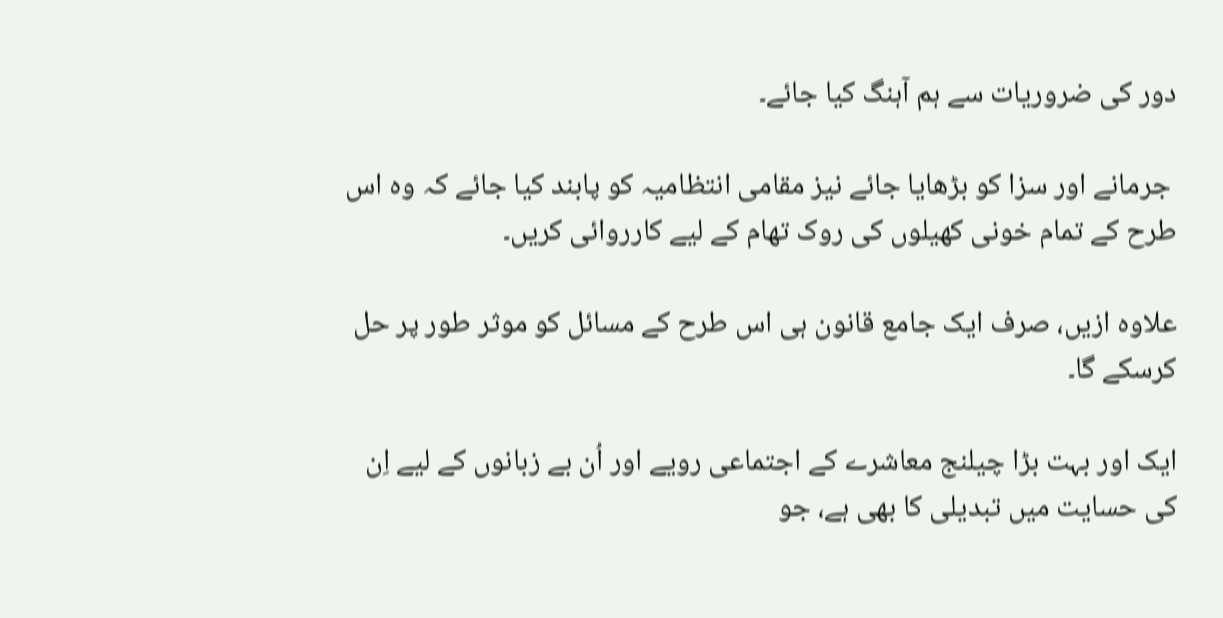دور کی ضروریات سے ہم آہنگ کیا جائے۔

 جرمانے اور سزا کو بڑھایا جائے نیز مقامی انتظامیہ کو پابند کیا جائے کہ وہ اس طرح کے تمام خونی کھیلوں کی روک تھام کے لیے کارروائی کریں۔

علاوہ ازیں، صرف ایک جامع قانون ہی اس طرح کے مسائل کو موثر طور پر حل کرسکے گا۔

ایک اور بہت بڑا چیلنج معاشرے کے اجتماعی رویے اور اُن بے زبانوں کے لیے اِن کی حسایت میں تبدیلی کا بھی ہے، جو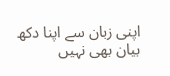اپنی زبان سے اپنا دکھ بیان بھی نہیں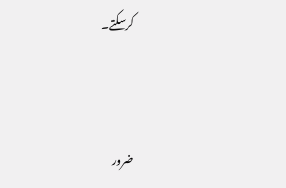کرسکتے۔



ضرور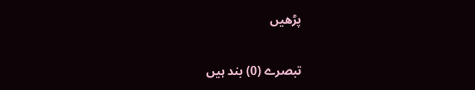پڑھیں

تبصرے (0) بند ہیں